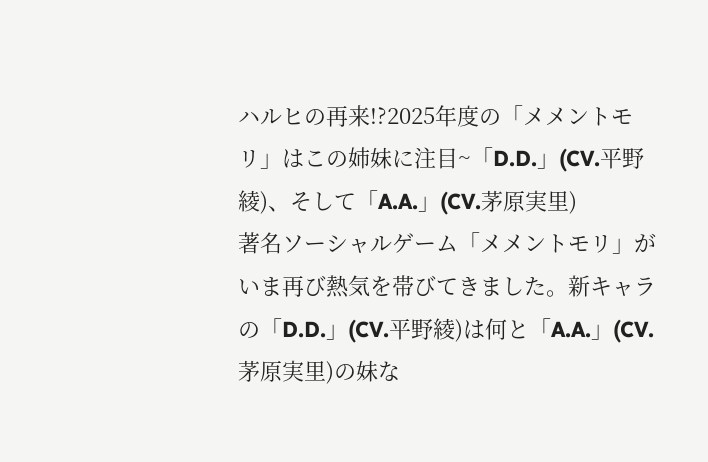ハルヒの再来!?2025年度の「メメントモリ」はこの姉妹に注目~「D.D.」(CV.平野綾)、そして「A.A.」(CV.茅原実里)
著名ソーシャルゲーム「メメントモリ」がいま再び熱気を帯びてきました。新キャラの「D.D.」(CV.平野綾)は何と「A.A.」(CV.茅原実里)の妹な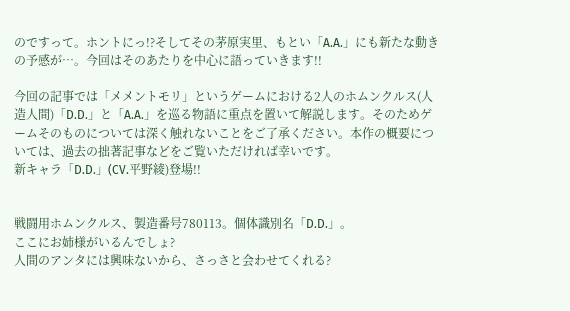のですって。ホントにっ!?そしてその茅原実里、もとい「A.A.」にも新たな動きの予感が…。今回はそのあたりを中心に語っていきます!!

今回の記事では「メメントモリ」というゲームにおける2人のホムンクルス(人造人間)「D.D.」と「A.A.」を巡る物語に重点を置いて解説します。そのためゲームそのものについては深く触れないことをご了承ください。本作の概要については、過去の拙著記事などをご覧いただければ幸いです。
新キャラ「D.D.」(CV.平野綾)登場!!


戦闘用ホムンクルス、製造番号780113。個体識別名「D.D.」。
ここにお姉様がいるんでしょ?
人間のアンタには興味ないから、さっさと会わせてくれる?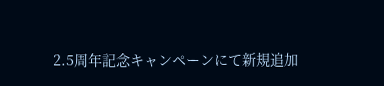2.5周年記念キャンペーンにて新規追加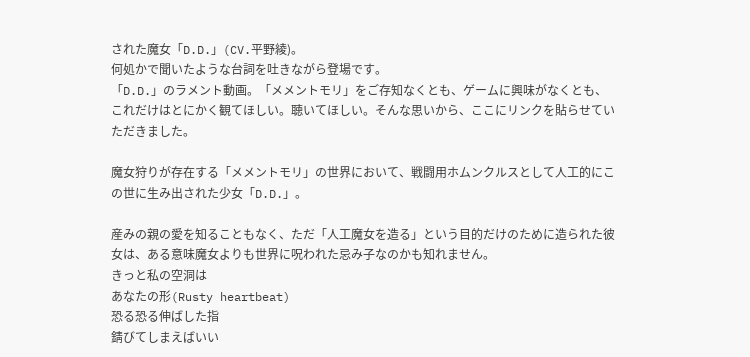された魔女「D.D.」(CV.平野綾)。
何処かで聞いたような台詞を吐きながら登場です。
「D.D.」のラメント動画。「メメントモリ」をご存知なくとも、ゲームに興味がなくとも、これだけはとにかく観てほしい。聴いてほしい。そんな思いから、ここにリンクを貼らせていただきました。

魔女狩りが存在する「メメントモリ」の世界において、戦闘用ホムンクルスとして人工的にこの世に生み出された少女「D.D.」。

産みの親の愛を知ることもなく、ただ「人工魔女を造る」という目的だけのために造られた彼女は、ある意味魔女よりも世界に呪われた忌み子なのかも知れません。
きっと私の空洞は
あなたの形(Rusty heartbeat)
恐る恐る伸ばした指
錆びてしまえばいい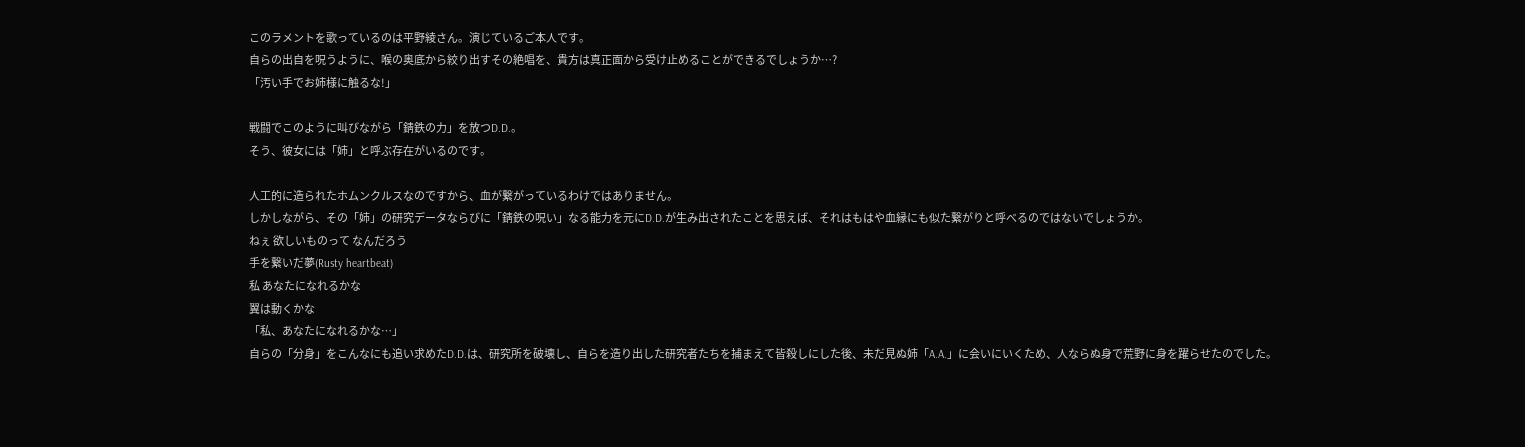このラメントを歌っているのは平野綾さん。演じているご本人です。
自らの出自を呪うように、喉の奥底から絞り出すその絶唱を、貴方は真正面から受け止めることができるでしょうか…?
「汚い手でお姉様に触るな!」

戦闘でこのように叫びながら「錆鉄の力」を放つD.D.。
そう、彼女には「姉」と呼ぶ存在がいるのです。

人工的に造られたホムンクルスなのですから、血が繋がっているわけではありません。
しかしながら、その「姉」の研究データならびに「錆鉄の呪い」なる能力を元にD.D.が生み出されたことを思えば、それはもはや血縁にも似た繋がりと呼べるのではないでしょうか。
ねぇ 欲しいものって なんだろう
手を繋いだ夢(Rusty heartbeat)
私 あなたになれるかな
翼は動くかな
「私、あなたになれるかな…」
自らの「分身」をこんなにも追い求めたD.D.は、研究所を破壊し、自らを造り出した研究者たちを捕まえて皆殺しにした後、未だ見ぬ姉「A.A.」に会いにいくため、人ならぬ身で荒野に身を躍らせたのでした。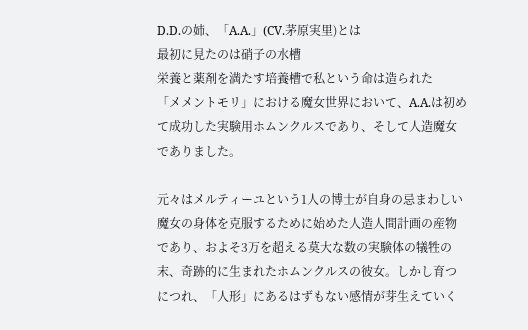D.D.の姉、「A.A.」(CV.茅原実里)とは
最初に見たのは硝子の水槽
栄養と薬剤を満たす培養槽で私という命は造られた
「メメントモリ」における魔女世界において、A.A.は初めて成功した実験用ホムンクルスであり、そして人造魔女でありました。

元々はメルティーユという1人の博士が自身の忌まわしい魔女の身体を克服するために始めた人造人間計画の産物であり、およそ3万を超える莫大な数の実験体の犠牲の末、奇跡的に生まれたホムンクルスの彼女。しかし育つにつれ、「人形」にあるはずもない感情が芽生えていく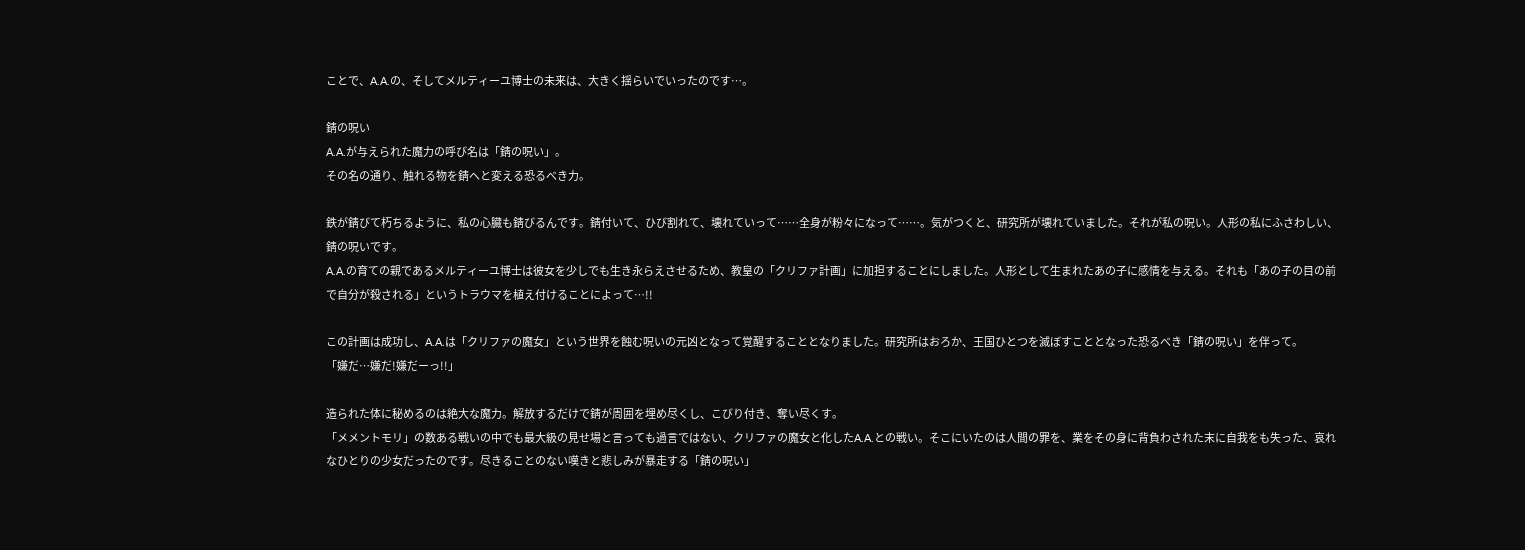ことで、A.A.の、そしてメルティーユ博士の未来は、大きく揺らいでいったのです…。

錆の呪い
A.A.が与えられた魔力の呼び名は「錆の呪い」。
その名の通り、触れる物を錆へと変える恐るべき力。

鉄が錆びて朽ちるように、私の心臓も錆びるんです。錆付いて、ひび割れて、壊れていって……全身が粉々になって……。気がつくと、研究所が壊れていました。それが私の呪い。人形の私にふさわしい、錆の呪いです。
A.A.の育ての親であるメルティーユ博士は彼女を少しでも生き永らえさせるため、教皇の「クリファ計画」に加担することにしました。人形として生まれたあの子に感情を与える。それも「あの子の目の前で自分が殺される」というトラウマを植え付けることによって…!!

この計画は成功し、A.A.は「クリファの魔女」という世界を蝕む呪いの元凶となって覚醒することとなりました。研究所はおろか、王国ひとつを滅ぼすこととなった恐るべき「錆の呪い」を伴って。
「嫌だ…嫌だ!嫌だーっ!!」

造られた体に秘めるのは絶大な魔力。解放するだけで錆が周囲を埋め尽くし、こびり付き、奪い尽くす。
「メメントモリ」の数ある戦いの中でも最大級の見せ場と言っても過言ではない、クリファの魔女と化したA.A.との戦い。そこにいたのは人間の罪を、業をその身に背負わされた末に自我をも失った、哀れなひとりの少女だったのです。尽きることのない嘆きと悲しみが暴走する「錆の呪い」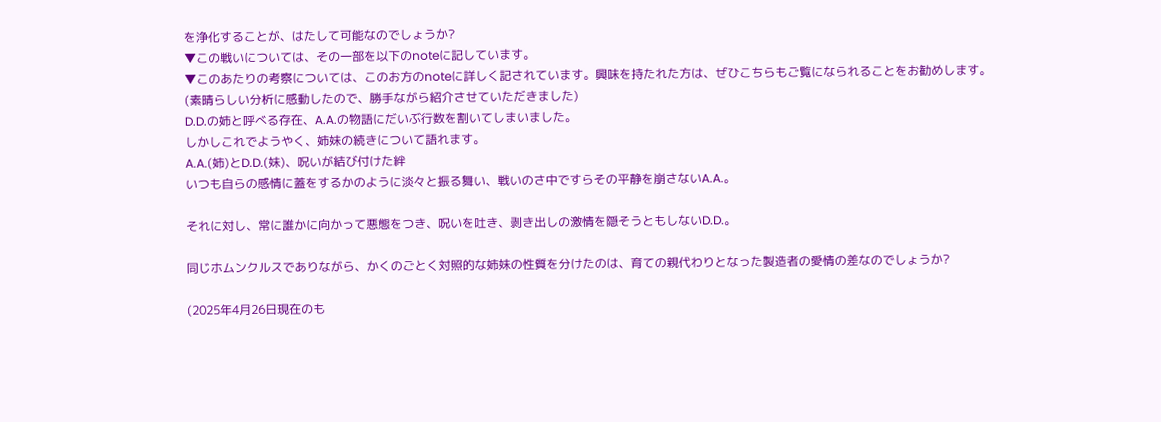を浄化することが、はたして可能なのでしょうか?
▼この戦いについては、その一部を以下のnoteに記しています。
▼このあたりの考察については、このお方のnoteに詳しく記されています。興味を持たれた方は、ぜひこちらもご覧になられることをお勧めします。
(素晴らしい分析に感動したので、勝手ながら紹介させていただきました)
D.D.の姉と呼べる存在、A.A.の物語にだいぶ行数を割いてしまいました。
しかしこれでようやく、姉妹の続きについて語れます。
A.A.(姉)とD.D.(妹)、呪いが結び付けた絆
いつも自らの感情に蓋をするかのように淡々と振る舞い、戦いのさ中ですらその平静を崩さないA.A.。

それに対し、常に誰かに向かって悪態をつき、呪いを吐き、剥き出しの激情を隠そうともしないD.D.。

同じホムンクルスでありながら、かくのごとく対照的な姉妹の性質を分けたのは、育ての親代わりとなった製造者の愛情の差なのでしょうか?

(2025年4月26日現在のも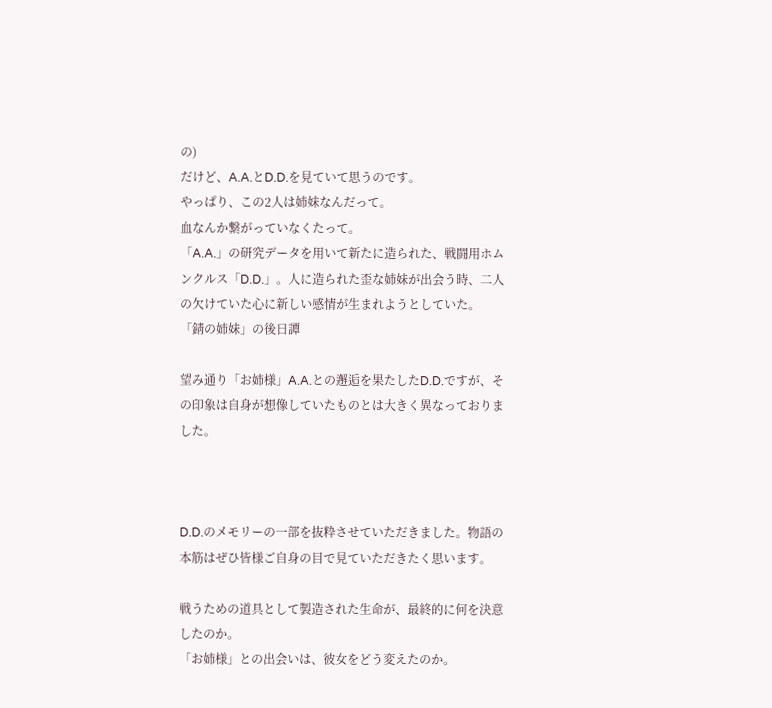の)
だけど、A.A.とD.D.を見ていて思うのです。
やっぱり、この2人は姉妹なんだって。
血なんか繋がっていなくたって。
「A.A.」の研究データを用いて新たに造られた、戦闘用ホムンクルス「D.D.」。人に造られた歪な姉妹が出会う時、二人の欠けていた心に新しい感情が生まれようとしていた。
「錆の姉妹」の後日譚

望み通り「お姉様」A.A.との邂逅を果たしたD.D.ですが、その印象は自身が想像していたものとは大きく異なっておりました。



D.D.のメモリーの一部を抜粋させていただきました。物語の本筋はぜひ皆様ご自身の目で見ていただきたく思います。

戦うための道具として製造された生命が、最終的に何を決意したのか。
「お姉様」との出会いは、彼女をどう変えたのか。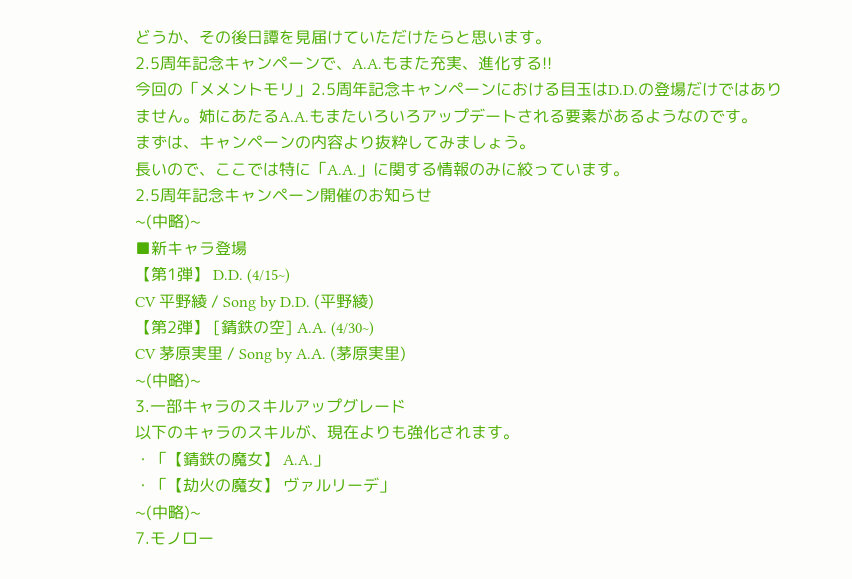どうか、その後日譚を見届けていただけたらと思います。
2.5周年記念キャンペーンで、A.A.もまた充実、進化する!!
今回の「メメントモリ」2.5周年記念キャンペーンにおける目玉はD.D.の登場だけではありません。姉にあたるA.A.もまたいろいろアップデートされる要素があるようなのです。
まずは、キャンペーンの内容より抜粋してみましょう。
長いので、ここでは特に「A.A.」に関する情報のみに絞っています。
2.5周年記念キャンペーン開催のお知らせ
~(中略)~
■新キャラ登場
【第1弾】 D.D. (4/15~)
CV 平野綾 / Song by D.D. (平野綾)
【第2弾】 [錆鉄の空] A.A. (4/30~)
CV 茅原実里 / Song by A.A. (茅原実里)
~(中略)~
3.一部キャラのスキルアップグレード
以下のキャラのスキルが、現在よりも強化されます。
・「【錆鉄の魔女】 A.A.」
・「【劫火の魔女】 ヴァルリーデ」
~(中略)~
7.モノロー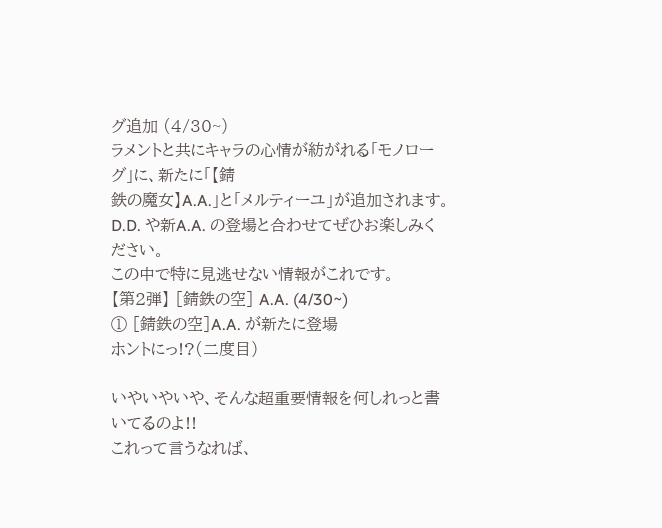グ追加 (4/30~)
ラメントと共にキャラの心情が紡がれる「モノローグ」に、新たに「【錆
鉄の魔女】A.A.」と「メルティーユ」が追加されます。
D.D. や新A.A. の登場と合わせてぜひお楽しみください。
この中で特に見逃せない情報がこれです。
【第2弾】 [錆鉄の空] A.A. (4/30~)
① [錆鉄の空]A.A. が新たに登場
ホントにっ!?(二度目)

いやいやいや、そんな超重要情報を何しれっと書いてるのよ!!
これって言うなれば、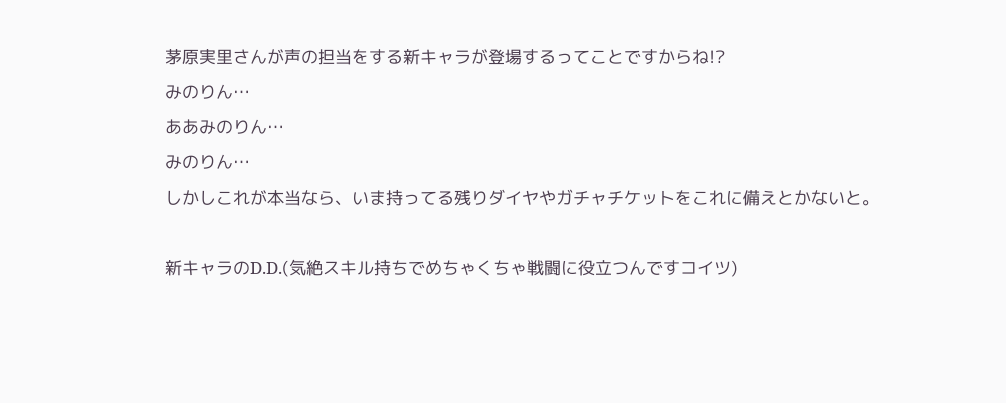茅原実里さんが声の担当をする新キャラが登場するってことですからね!?
みのりん…
ああみのりん…
みのりん…
しかしこれが本当なら、いま持ってる残りダイヤやガチャチケットをこれに備えとかないと。

新キャラのD.D.(気絶スキル持ちでめちゃくちゃ戦闘に役立つんですコイツ)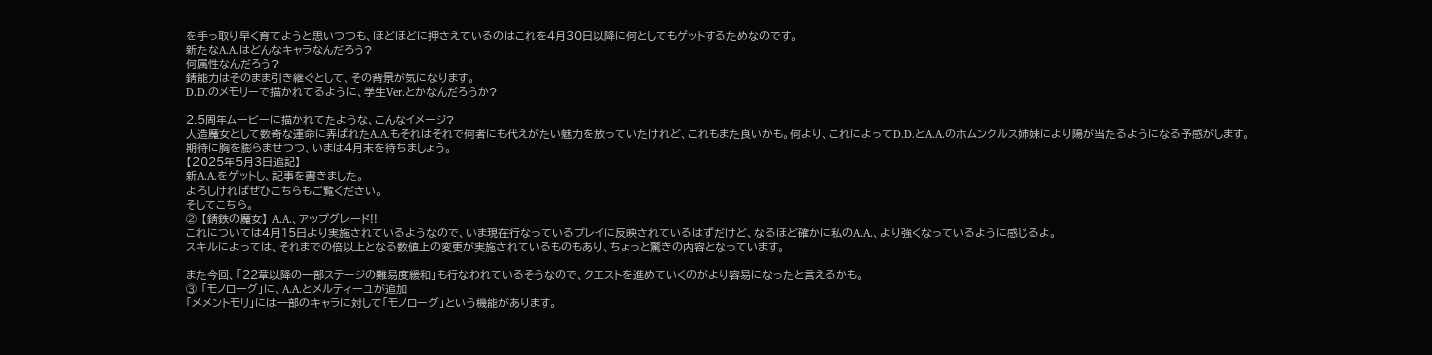を手っ取り早く育てようと思いつつも、ほどほどに押さえているのはこれを4月30日以降に何としてもゲットするためなのです。
新たなA.A.はどんなキャラなんだろう?
何属性なんだろう?
錆能力はそのまま引き継ぐとして、その背景が気になります。
D.D.のメモリーで描かれてるように、学生Ver.とかなんだろうか?

2.5周年ムービーに描かれてたような、こんなイメージ?
人造魔女として数奇な運命に弄ばれたA.A.もそれはそれで何者にも代えがたい魅力を放っていたけれど、これもまた良いかも。何より、これによってD.D.とA.A.のホムンクルス姉妹により陽が当たるようになる予感がします。
期待に胸を膨らませつつ、いまは4月末を待ちましょう。
【2025年5月3日追記】
新A.A.をゲットし、記事を書きました。
よろしければぜひこちらもご覧ください。
そしてこちら。
② 【錆鉄の魔女】 A.A.、アップグレード!!
これについては4月15日より実施されているようなので、いま現在行なっているプレイに反映されているはずだけど、なるほど確かに私のA.A.、より強くなっているように感じるよ。
スキルによっては、それまでの倍以上となる数値上の変更が実施されているものもあり、ちょっと驚きの内容となっています。

また今回、「22章以降の一部ステージの難易度緩和」も行なわれているそうなので、クエストを進めていくのがより容易になったと言えるかも。
③ 「モノローグ」に、A.A.とメルティーユが追加
「メメントモリ」には一部のキャラに対して「モノローグ」という機能があります。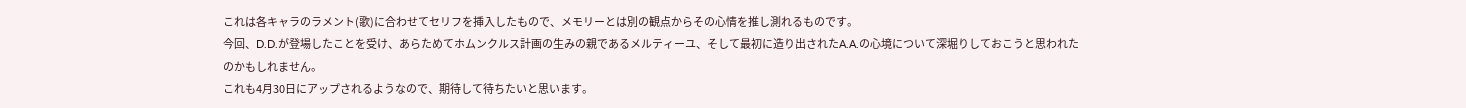これは各キャラのラメント(歌)に合わせてセリフを挿入したもので、メモリーとは別の観点からその心情を推し測れるものです。
今回、D.D.が登場したことを受け、あらためてホムンクルス計画の生みの親であるメルティーユ、そして最初に造り出されたA.A.の心境について深堀りしておこうと思われたのかもしれません。
これも4月30日にアップされるようなので、期待して待ちたいと思います。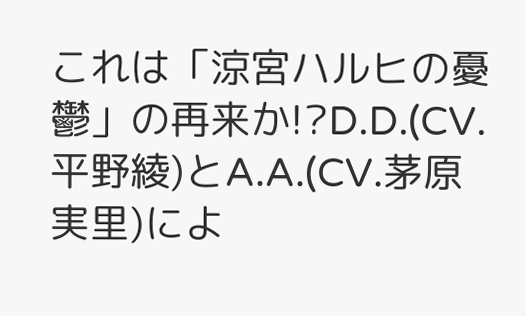これは「涼宮ハルヒの憂鬱」の再来か!?D.D.(CV.平野綾)とA.A.(CV.茅原実里)によ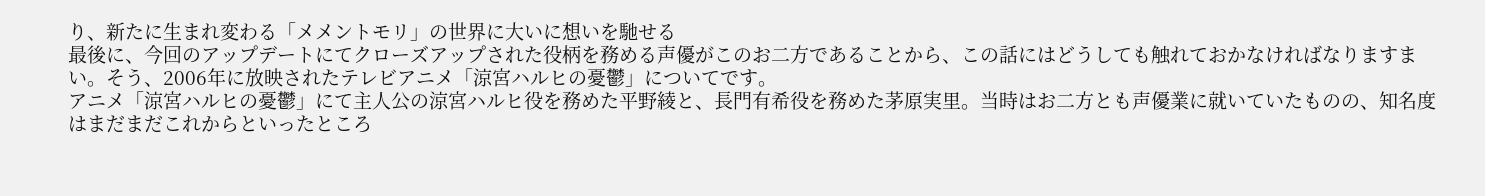り、新たに生まれ変わる「メメントモリ」の世界に大いに想いを馳せる
最後に、今回のアップデートにてクローズアップされた役柄を務める声優がこのお二方であることから、この話にはどうしても触れておかなければなりますまい。そう、2006年に放映されたテレビアニメ「涼宮ハルヒの憂鬱」についてです。
アニメ「涼宮ハルヒの憂鬱」にて主人公の涼宮ハルヒ役を務めた平野綾と、長門有希役を務めた茅原実里。当時はお二方とも声優業に就いていたものの、知名度はまだまだこれからといったところ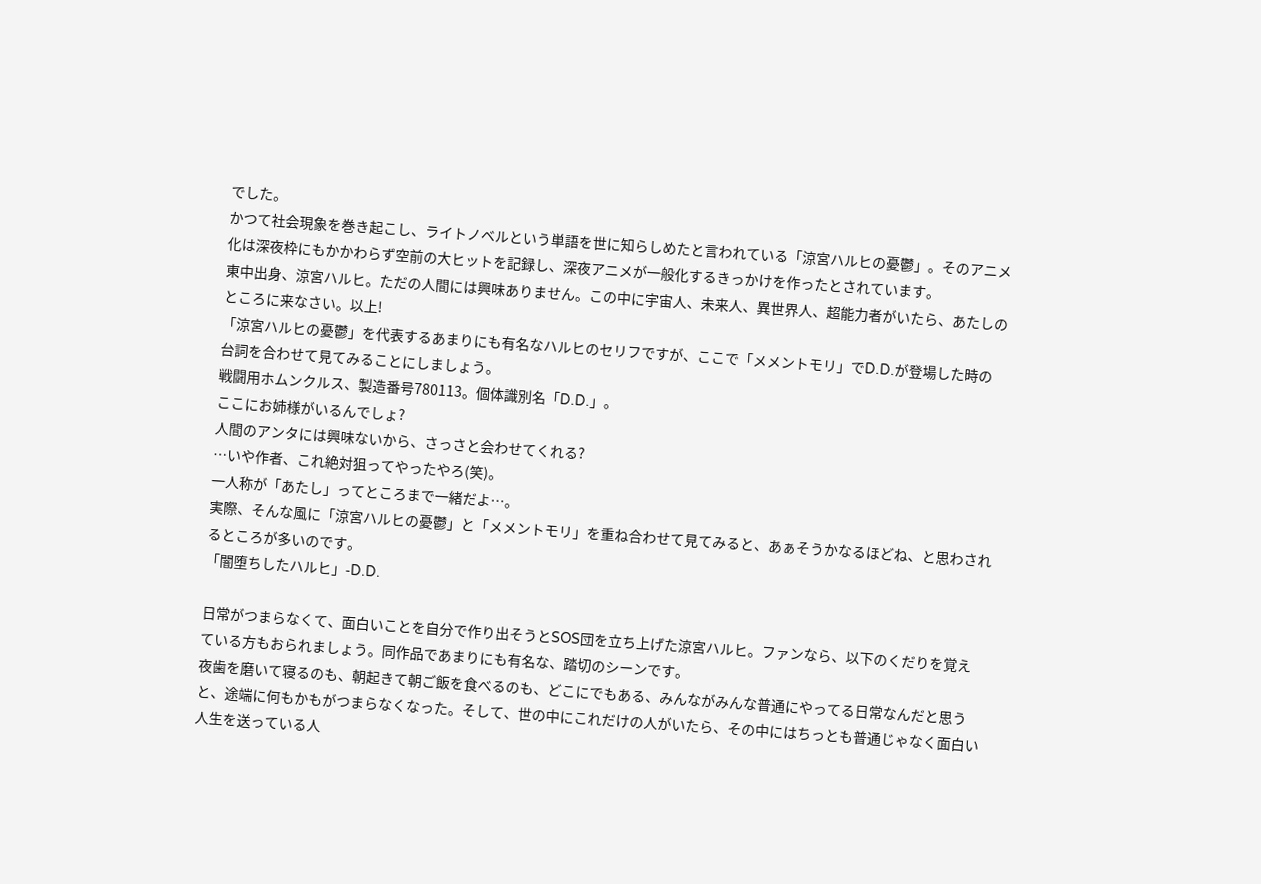でした。
かつて社会現象を巻き起こし、ライトノベルという単語を世に知らしめたと言われている「涼宮ハルヒの憂鬱」。そのアニメ化は深夜枠にもかかわらず空前の大ヒットを記録し、深夜アニメが一般化するきっかけを作ったとされています。
東中出身、涼宮ハルヒ。ただの人間には興味ありません。この中に宇宙人、未来人、異世界人、超能力者がいたら、あたしのところに来なさい。以上!
「涼宮ハルヒの憂鬱」を代表するあまりにも有名なハルヒのセリフですが、ここで「メメントモリ」でD.D.が登場した時の台詞を合わせて見てみることにしましょう。
戦闘用ホムンクルス、製造番号780113。個体識別名「D.D.」。
ここにお姉様がいるんでしょ?
人間のアンタには興味ないから、さっさと会わせてくれる?
…いや作者、これ絶対狙ってやったやろ(笑)。
一人称が「あたし」ってところまで一緒だよ…。
実際、そんな風に「涼宮ハルヒの憂鬱」と「メメントモリ」を重ね合わせて見てみると、あぁそうかなるほどね、と思わされるところが多いのです。
「闇堕ちしたハルヒ」-D.D.

日常がつまらなくて、面白いことを自分で作り出そうとSOS団を立ち上げた涼宮ハルヒ。ファンなら、以下のくだりを覚えている方もおられましょう。同作品であまりにも有名な、踏切のシーンです。
夜歯を磨いて寝るのも、朝起きて朝ご飯を食べるのも、どこにでもある、みんながみんな普通にやってる日常なんだと思うと、途端に何もかもがつまらなくなった。そして、世の中にこれだけの人がいたら、その中にはちっとも普通じゃなく面白い人生を送っている人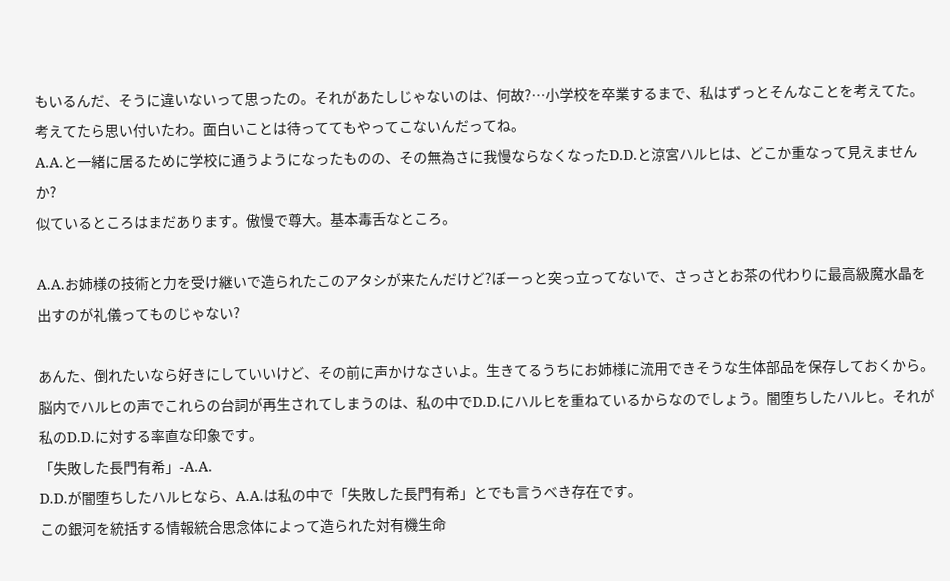もいるんだ、そうに違いないって思ったの。それがあたしじゃないのは、何故?…小学校を卒業するまで、私はずっとそんなことを考えてた。考えてたら思い付いたわ。面白いことは待っててもやってこないんだってね。
A.A.と一緒に居るために学校に通うようになったものの、その無為さに我慢ならなくなったD.D.と涼宮ハルヒは、どこか重なって見えませんか?
似ているところはまだあります。傲慢で尊大。基本毒舌なところ。

A.A.お姉様の技術と力を受け継いで造られたこのアタシが来たんだけど?ぼーっと突っ立ってないで、さっさとお茶の代わりに最高級魔水晶を出すのが礼儀ってものじゃない?

あんた、倒れたいなら好きにしていいけど、その前に声かけなさいよ。生きてるうちにお姉様に流用できそうな生体部品を保存しておくから。
脳内でハルヒの声でこれらの台詞が再生されてしまうのは、私の中でD.D.にハルヒを重ねているからなのでしょう。闇堕ちしたハルヒ。それが私のD.D.に対する率直な印象です。
「失敗した長門有希」-A.A.
D.D.が闇堕ちしたハルヒなら、A.A.は私の中で「失敗した長門有希」とでも言うべき存在です。
この銀河を統括する情報統合思念体によって造られた対有機生命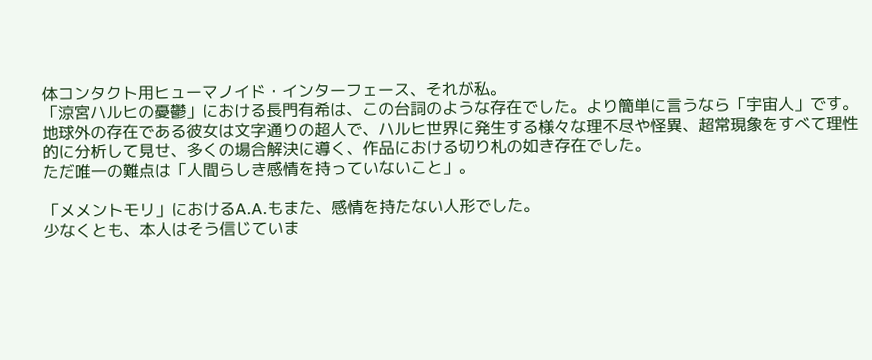体コンタクト用ヒューマノイド・インターフェース、それが私。
「涼宮ハルヒの憂鬱」における長門有希は、この台詞のような存在でした。より簡単に言うなら「宇宙人」です。
地球外の存在である彼女は文字通りの超人で、ハルヒ世界に発生する様々な理不尽や怪異、超常現象をすべて理性的に分析して見せ、多くの場合解決に導く、作品における切り札の如き存在でした。
ただ唯一の難点は「人間らしき感情を持っていないこと」。

「メメントモリ」におけるA.A.もまた、感情を持たない人形でした。
少なくとも、本人はそう信じていま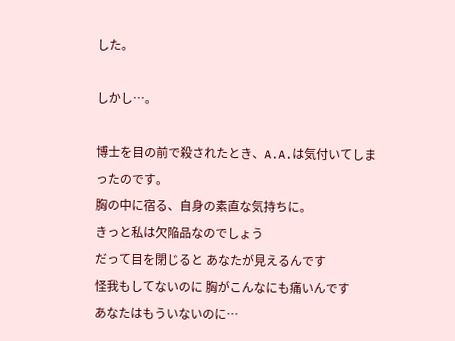した。

しかし…。

博士を目の前で殺されたとき、A.A.は気付いてしまったのです。
胸の中に宿る、自身の素直な気持ちに。
きっと私は欠陥品なのでしょう
だって目を閉じると あなたが見えるんです
怪我もしてないのに 胸がこんなにも痛いんです
あなたはもういないのに…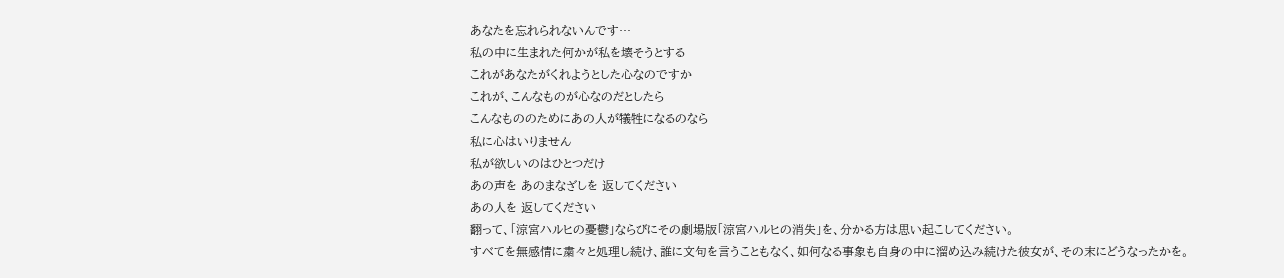あなたを忘れられないんです…
私の中に生まれた何かが私を壊そうとする
これがあなたがくれようとした心なのですか
これが、こんなものが心なのだとしたら
こんなもののためにあの人が犠牲になるのなら
私に心はいりません
私が欲しいのはひとつだけ
あの声を あのまなざしを 返してください
あの人を 返してください
翻って、「涼宮ハルヒの憂鬱」ならびにその劇場版「涼宮ハルヒの消失」を、分かる方は思い起こしてください。
すべてを無感情に粛々と処理し続け、誰に文句を言うこともなく、如何なる事象も自身の中に溜め込み続けた彼女が、その末にどうなったかを。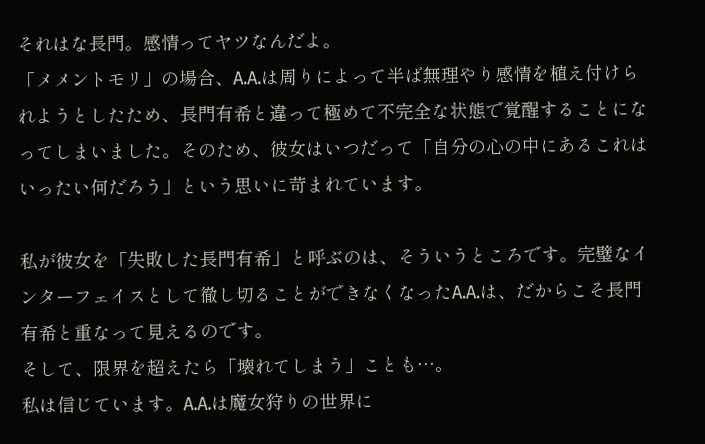それはな長門。感情ってヤツなんだよ。
「メメントモリ」の場合、A.A.は周りによって半ば無理やり感情を植え付けられようとしたため、長門有希と違って極めて不完全な状態で覚醒することになってしまいました。そのため、彼女はいつだって「自分の心の中にあるこれはいったい何だろう」という思いに苛まれています。

私が彼女を「失敗した長門有希」と呼ぶのは、そういうところです。完璧なインターフェイスとして徹し切ることができなくなったA.A.は、だからこそ長門有希と重なって見えるのです。
そして、限界を超えたら「壊れてしまう」ことも…。
私は信じています。A.A.は魔女狩りの世界に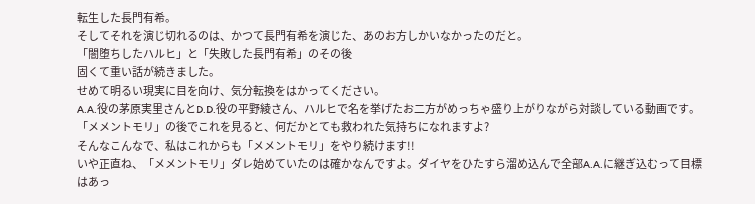転生した長門有希。
そしてそれを演じ切れるのは、かつて長門有希を演じた、あのお方しかいなかったのだと。
「闇堕ちしたハルヒ」と「失敗した長門有希」のその後
固くて重い話が続きました。
せめて明るい現実に目を向け、気分転換をはかってください。
A.A.役の茅原実里さんとD.D.役の平野綾さん、ハルヒで名を挙げたお二方がめっちゃ盛り上がりながら対談している動画です。
「メメントモリ」の後でこれを見ると、何だかとても救われた気持ちになれますよ?
そんなこんなで、私はこれからも「メメントモリ」をやり続けます!!
いや正直ね、「メメントモリ」ダレ始めていたのは確かなんですよ。ダイヤをひたすら溜め込んで全部A.A.に継ぎ込むって目標はあっ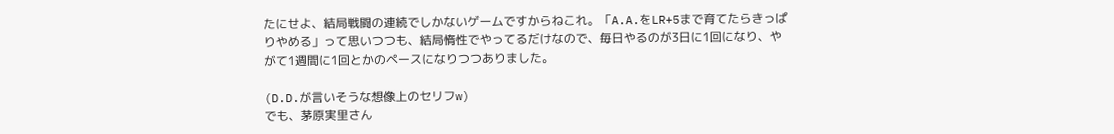たにせよ、結局戦闘の連続でしかないゲームですからねこれ。「A.A.をLR+5まで育てたらきっぱりやめる」って思いつつも、結局惰性でやってるだけなので、毎日やるのが3日に1回になり、やがて1週間に1回とかのペースになりつつありました。

(D.D.が言いそうな想像上のセリフw)
でも、茅原実里さん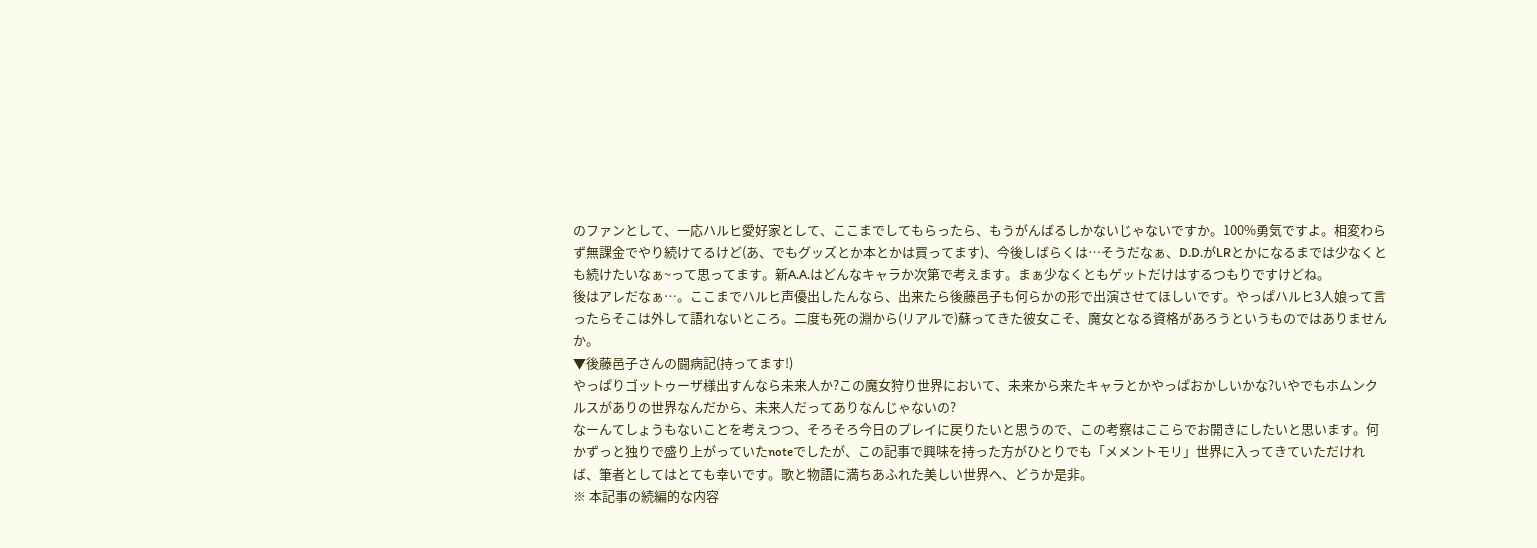のファンとして、一応ハルヒ愛好家として、ここまでしてもらったら、もうがんばるしかないじゃないですか。100%勇気ですよ。相変わらず無課金でやり続けてるけど(あ、でもグッズとか本とかは買ってます)、今後しばらくは…そうだなぁ、D.D.がLRとかになるまでは少なくとも続けたいなぁ~って思ってます。新A.A.はどんなキャラか次第で考えます。まぁ少なくともゲットだけはするつもりですけどね。
後はアレだなぁ…。ここまでハルヒ声優出したんなら、出来たら後藤邑子も何らかの形で出演させてほしいです。やっぱハルヒ3人娘って言ったらそこは外して語れないところ。二度も死の淵から(リアルで)蘇ってきた彼女こそ、魔女となる資格があろうというものではありませんか。
▼後藤邑子さんの闘病記(持ってます!)
やっぱりゴットゥーザ様出すんなら未来人か?この魔女狩り世界において、未来から来たキャラとかやっぱおかしいかな?いやでもホムンクルスがありの世界なんだから、未来人だってありなんじゃないの?
なーんてしょうもないことを考えつつ、そろそろ今日のプレイに戻りたいと思うので、この考察はここらでお開きにしたいと思います。何かずっと独りで盛り上がっていたnoteでしたが、この記事で興味を持った方がひとりでも「メメントモリ」世界に入ってきていただければ、筆者としてはとても幸いです。歌と物語に満ちあふれた美しい世界へ、どうか是非。
※ 本記事の続編的な内容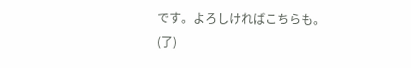です。よろしければこちらも。
(了)